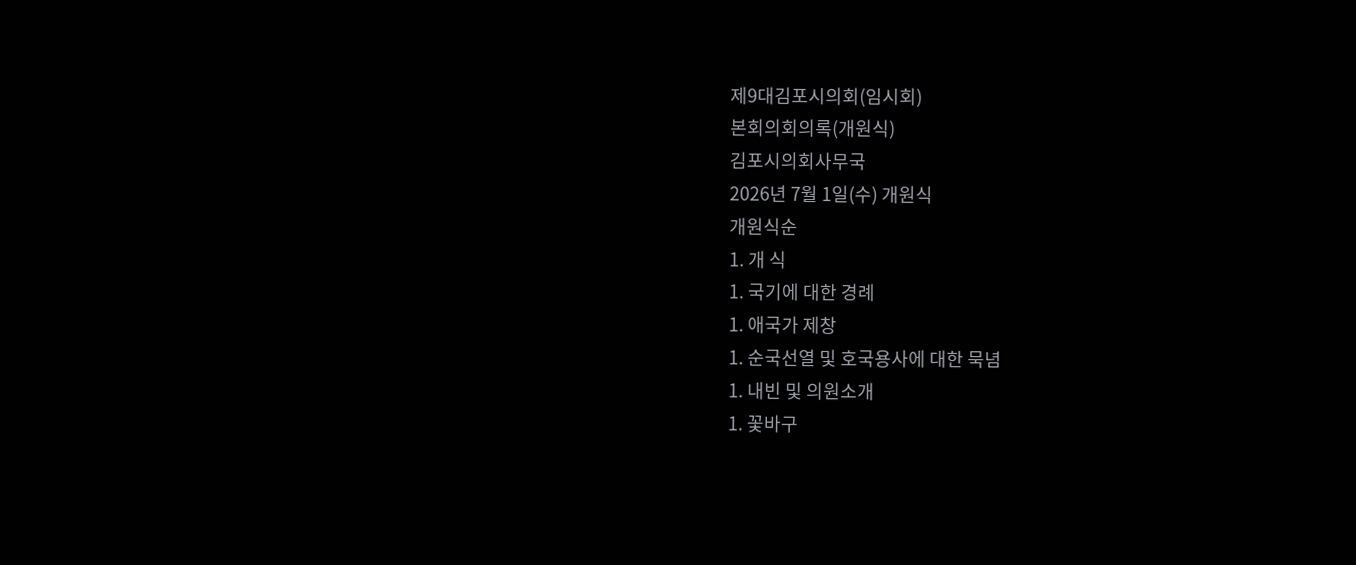제9대김포시의회(임시회)
본회의회의록(개원식)
김포시의회사무국
2026년 7월 1일(수) 개원식
개원식순
1. 개 식
1. 국기에 대한 경례
1. 애국가 제창
1. 순국선열 및 호국용사에 대한 묵념
1. 내빈 및 의원소개
1. 꽃바구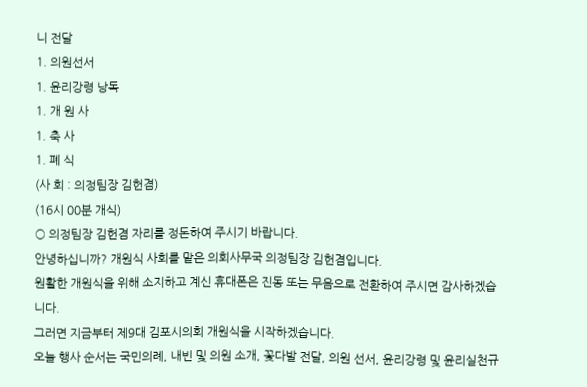니 전달
1. 의원선서
1. 윤리강령 낭독
1. 개 원 사
1. 축 사
1. 폐 식
(사 회 : 의정팀장 김헌겸)
(16시 00분 개식)
○ 의정팀장 김헌겸 자리를 정돈하여 주시기 바랍니다.
안녕하십니까? 개원식 사회를 맡은 의회사무국 의정팀장 김헌겸입니다.
원활한 개원식을 위해 소지하고 계신 휴대폰은 진동 또는 무음으로 전환하여 주시면 감사하겠습니다.
그러면 지금부터 제9대 김포시의회 개원식을 시작하겠습니다.
오늘 행사 순서는 국민의례, 내빈 및 의원 소개, 꽃다발 전달, 의원 선서, 윤리강령 및 윤리실천규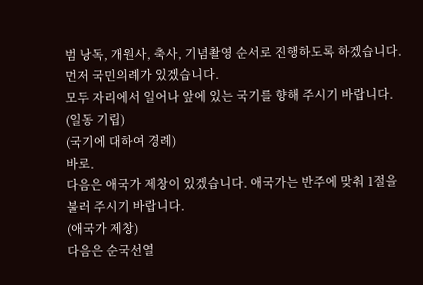범 낭독, 개원사, 축사, 기념촬영 순서로 진행하도록 하겠습니다.
먼저 국민의례가 있겠습니다.
모두 자리에서 일어나 앞에 있는 국기를 향해 주시기 바랍니다.
(일동 기립)
(국기에 대하여 경례)
바로.
다음은 애국가 제창이 있겠습니다. 애국가는 반주에 맞춰 1절을 불러 주시기 바랍니다.
(애국가 제창)
다음은 순국선열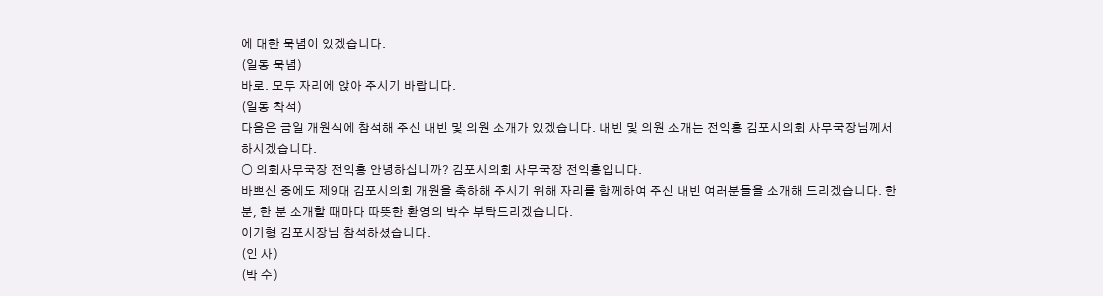에 대한 묵념이 있겠습니다.
(일동 묵념)
바로. 모두 자리에 앉아 주시기 바랍니다.
(일동 착석)
다음은 금일 개원식에 참석해 주신 내빈 및 의원 소개가 있겠습니다. 내빈 및 의원 소개는 전익홍 김포시의회 사무국장님께서 하시겠습니다.
○ 의회사무국장 전익홍 안녕하십니까? 김포시의회 사무국장 전익홍입니다.
바쁘신 중에도 제9대 김포시의회 개원을 축하해 주시기 위해 자리를 함께하여 주신 내빈 여러분들을 소개해 드리겠습니다. 한 분, 한 분 소개할 때마다 따뜻한 환영의 박수 부탁드리겠습니다.
이기형 김포시장님 참석하셨습니다.
(인 사)
(박 수)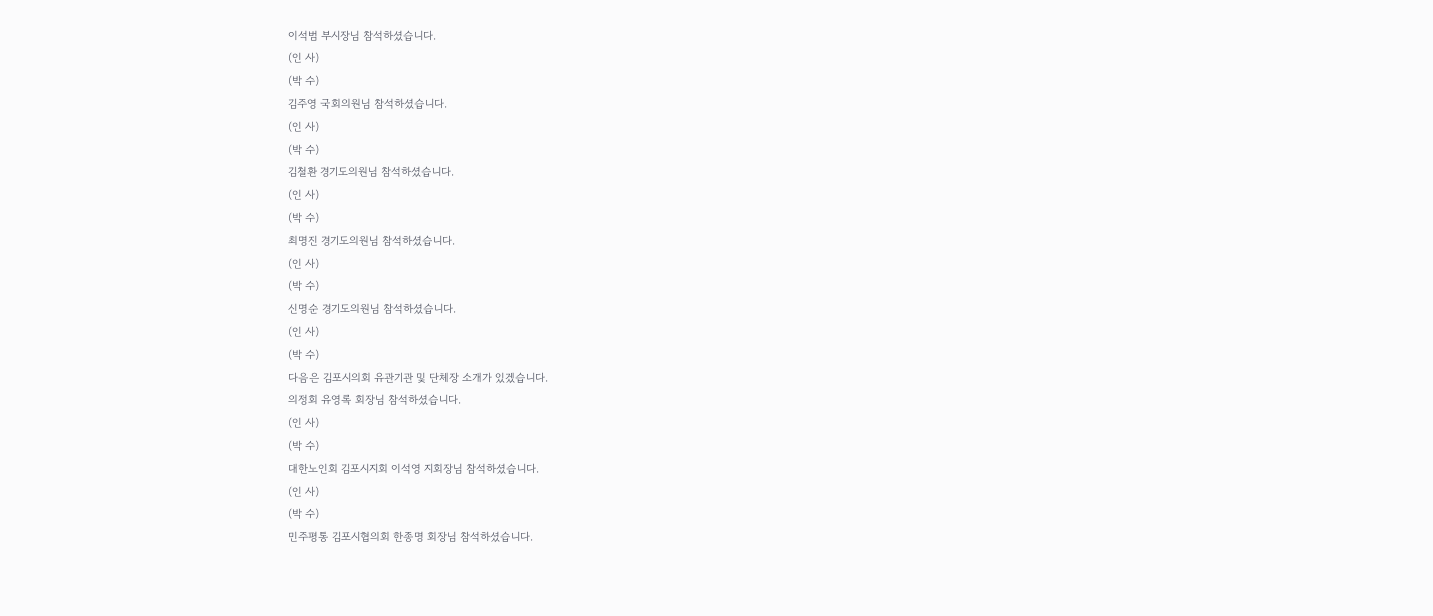이석범 부시장님 참석하셨습니다.
(인 사)
(박 수)
김주영 국회의원님 참석하셨습니다.
(인 사)
(박 수)
김철환 경기도의원님 참석하셨습니다.
(인 사)
(박 수)
최명진 경기도의원님 참석하셨습니다.
(인 사)
(박 수)
신명순 경기도의원님 참석하셨습니다.
(인 사)
(박 수)
다음은 김포시의회 유관기관 및 단체장 소개가 있겠습니다.
의정회 유영록 회장님 참석하셨습니다.
(인 사)
(박 수)
대한노인회 김포시지회 이석영 지회장님 참석하셨습니다.
(인 사)
(박 수)
민주평통 김포시협의회 한종명 회장님 참석하셨습니다.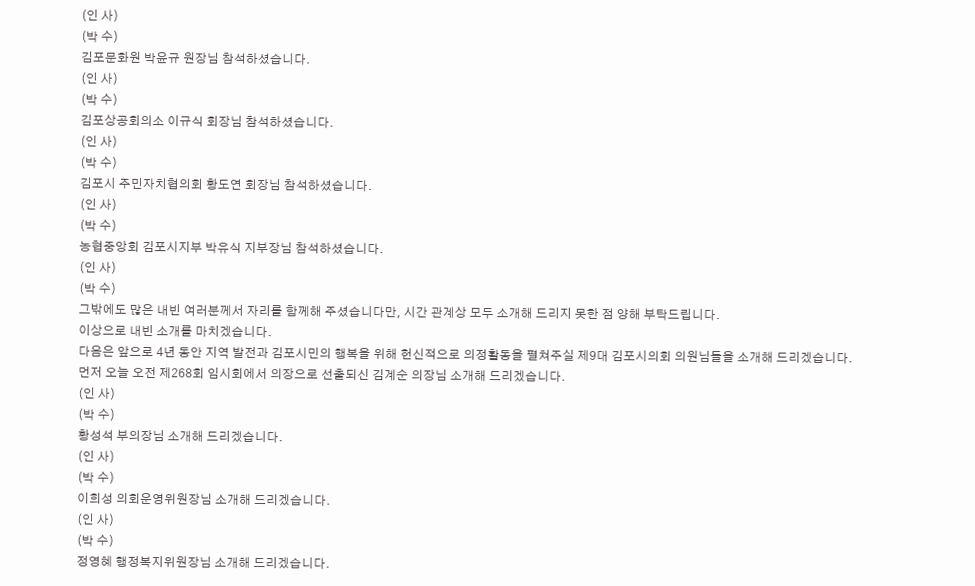(인 사)
(박 수)
김포문화원 박윤규 원장님 참석하셨습니다.
(인 사)
(박 수)
김포상공회의소 이규식 회장님 참석하셨습니다.
(인 사)
(박 수)
김포시 주민자치협의회 황도연 회장님 참석하셨습니다.
(인 사)
(박 수)
농협중앙회 김포시지부 박유식 지부장님 참석하셨습니다.
(인 사)
(박 수)
그밖에도 많은 내빈 여러분께서 자리를 함께해 주셨습니다만, 시간 관계상 모두 소개해 드리지 못한 점 양해 부탁드립니다.
이상으로 내빈 소개를 마치겠습니다.
다음은 앞으로 4년 동안 지역 발전과 김포시민의 행복을 위해 헌신적으로 의정활동을 펼쳐주실 제9대 김포시의회 의원님들을 소개해 드리겠습니다.
먼저 오늘 오전 제268회 임시회에서 의장으로 선출되신 김계순 의장님 소개해 드리겠습니다.
(인 사)
(박 수)
황성석 부의장님 소개해 드리겠습니다.
(인 사)
(박 수)
이희성 의회운영위원장님 소개해 드리겠습니다.
(인 사)
(박 수)
정영혜 행정복지위원장님 소개해 드리겠습니다.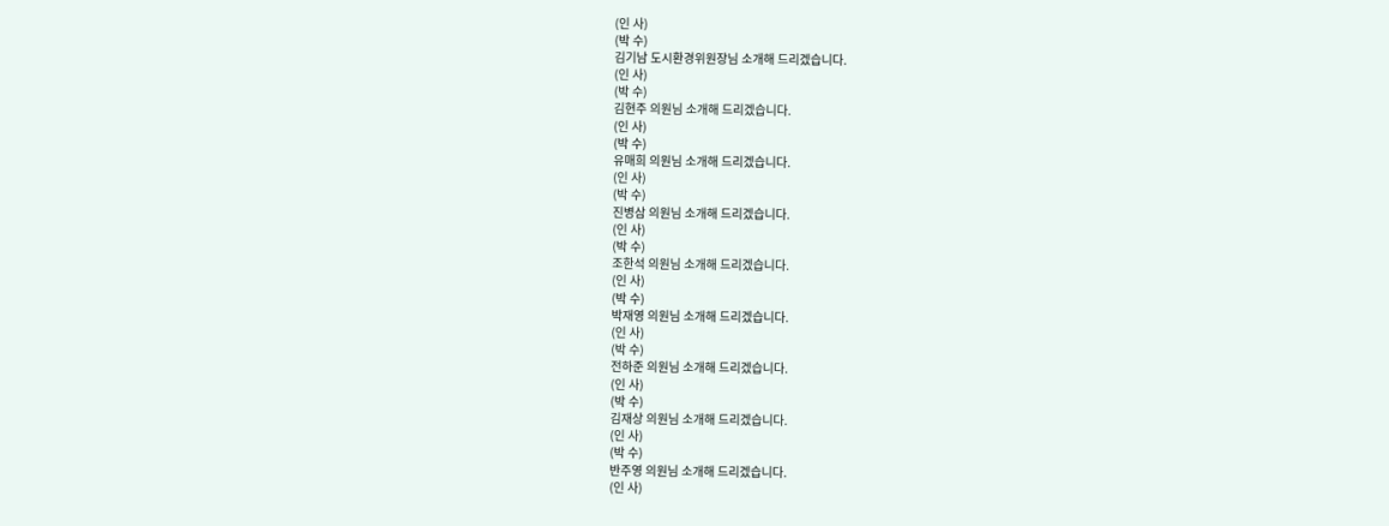(인 사)
(박 수)
김기남 도시환경위원장님 소개해 드리겠습니다.
(인 사)
(박 수)
김현주 의원님 소개해 드리겠습니다.
(인 사)
(박 수)
유매희 의원님 소개해 드리겠습니다.
(인 사)
(박 수)
진병삼 의원님 소개해 드리겠습니다.
(인 사)
(박 수)
조한석 의원님 소개해 드리겠습니다.
(인 사)
(박 수)
박재영 의원님 소개해 드리겠습니다.
(인 사)
(박 수)
전하준 의원님 소개해 드리겠습니다.
(인 사)
(박 수)
김재상 의원님 소개해 드리겠습니다.
(인 사)
(박 수)
반주영 의원님 소개해 드리겠습니다.
(인 사)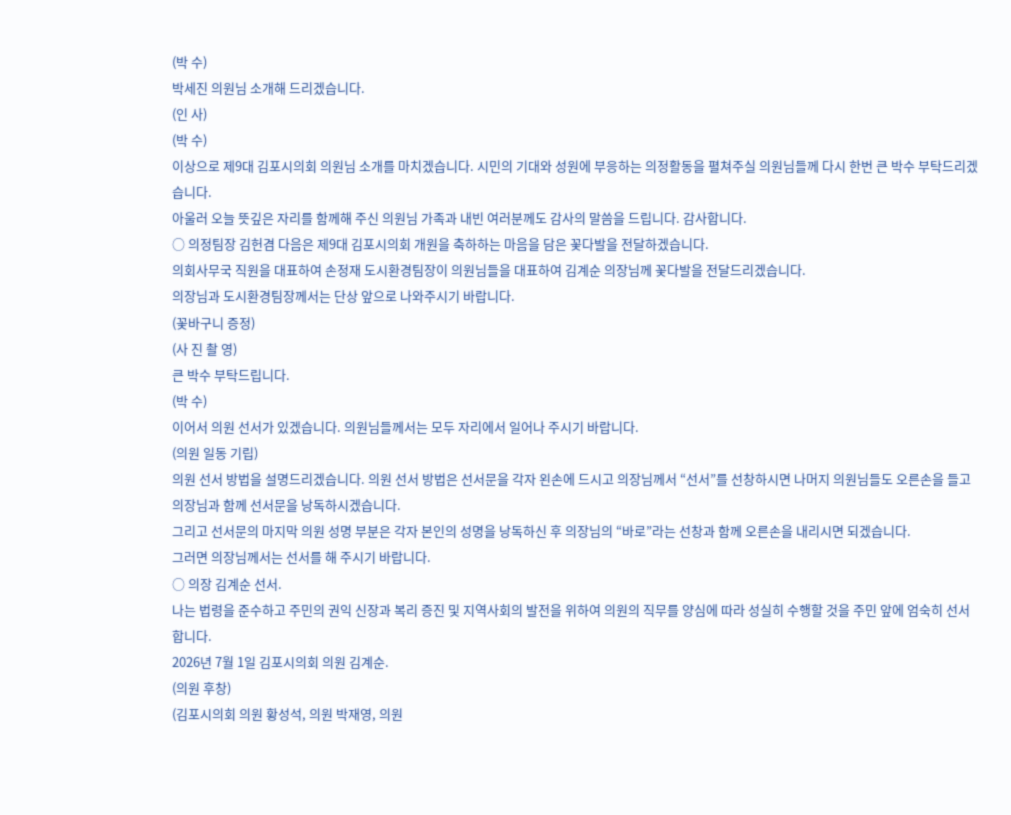(박 수)
박세진 의원님 소개해 드리겠습니다.
(인 사)
(박 수)
이상으로 제9대 김포시의회 의원님 소개를 마치겠습니다. 시민의 기대와 성원에 부응하는 의정활동을 펼쳐주실 의원님들께 다시 한번 큰 박수 부탁드리겠습니다.
아울러 오늘 뜻깊은 자리를 함께해 주신 의원님 가족과 내빈 여러분께도 감사의 말씀을 드립니다. 감사합니다.
○ 의정팀장 김헌겸 다음은 제9대 김포시의회 개원을 축하하는 마음을 담은 꽃다발을 전달하겠습니다.
의회사무국 직원을 대표하여 손정재 도시환경팀장이 의원님들을 대표하여 김계순 의장님께 꽃다발을 전달드리겠습니다.
의장님과 도시환경팀장께서는 단상 앞으로 나와주시기 바랍니다.
(꽃바구니 증정)
(사 진 촬 영)
큰 박수 부탁드립니다.
(박 수)
이어서 의원 선서가 있겠습니다. 의원님들께서는 모두 자리에서 일어나 주시기 바랍니다.
(의원 일동 기립)
의원 선서 방법을 설명드리겠습니다. 의원 선서 방법은 선서문을 각자 왼손에 드시고 의장님께서 “선서”를 선창하시면 나머지 의원님들도 오른손을 들고 의장님과 함께 선서문을 낭독하시겠습니다.
그리고 선서문의 마지막 의원 성명 부분은 각자 본인의 성명을 낭독하신 후 의장님의 “바로”라는 선창과 함께 오른손을 내리시면 되겠습니다.
그러면 의장님께서는 선서를 해 주시기 바랍니다.
○ 의장 김계순 선서.
나는 법령을 준수하고 주민의 권익 신장과 복리 증진 및 지역사회의 발전을 위하여 의원의 직무를 양심에 따라 성실히 수행할 것을 주민 앞에 엄숙히 선서합니다.
2026년 7월 1일 김포시의회 의원 김계순.
(의원 후창)
(김포시의회 의원 황성석, 의원 박재영, 의원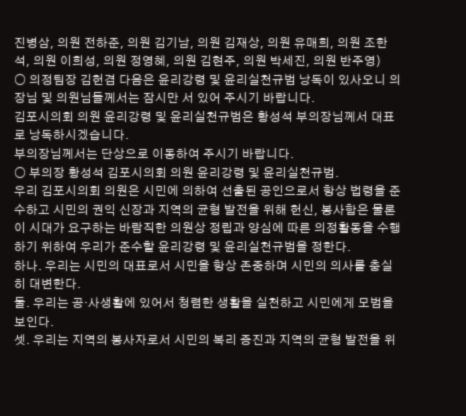진병삼, 의원 전하준, 의원 김기남, 의원 김재상, 의원 유매희, 의원 조한석, 의원 이희성, 의원 정영혜, 의원 김현주, 의원 박세진, 의원 반주영)
○ 의정팀장 김헌겸 다음은 윤리강령 및 윤리실천규범 낭독이 있사오니 의장님 및 의원님들께서는 잠시만 서 있어 주시기 바랍니다.
김포시의회 의원 윤리강령 및 윤리실천규범은 황성석 부의장님께서 대표로 낭독하시겠습니다.
부의장님께서는 단상으로 이동하여 주시기 바랍니다.
○ 부의장 황성석 김포시의회 의원 윤리강령 및 윤리실천규범.
우리 김포시의회 의원은 시민에 의하여 선출된 공인으로서 항상 법령을 준수하고 시민의 권익 신장과 지역의 균형 발전을 위해 헌신, 봉사함은 물론 이 시대가 요구하는 바람직한 의원상 정립과 양심에 따른 의정활동을 수행하기 위하여 우리가 준수할 윤리강령 및 윤리실천규범을 정한다.
하나. 우리는 시민의 대표로서 시민을 항상 존중하며 시민의 의사를 충실히 대변한다.
둘. 우리는 공·사생활에 있어서 청렴한 생활을 실천하고 시민에게 모범을 보인다.
셋. 우리는 지역의 봉사자로서 시민의 복리 증진과 지역의 균형 발전을 위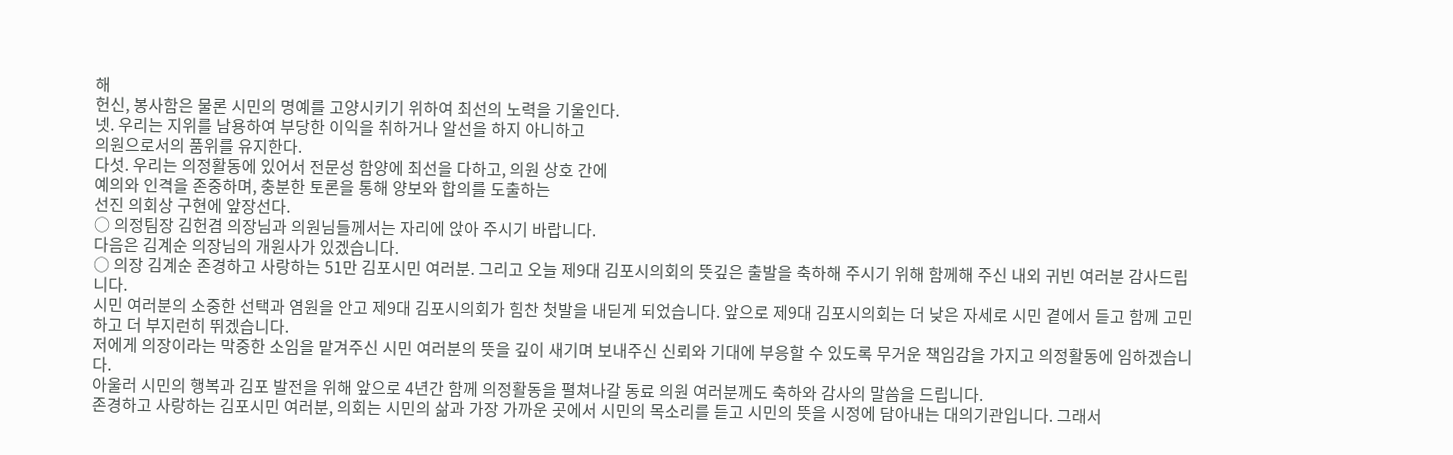해
헌신, 봉사함은 물론 시민의 명예를 고양시키기 위하여 최선의 노력을 기울인다.
넷. 우리는 지위를 남용하여 부당한 이익을 취하거나 알선을 하지 아니하고
의원으로서의 품위를 유지한다.
다섯. 우리는 의정활동에 있어서 전문성 함양에 최선을 다하고, 의원 상호 간에
예의와 인격을 존중하며, 충분한 토론을 통해 양보와 합의를 도출하는
선진 의회상 구현에 앞장선다.
○ 의정팀장 김헌겸 의장님과 의원님들께서는 자리에 앉아 주시기 바랍니다.
다음은 김계순 의장님의 개원사가 있겠습니다.
○ 의장 김계순 존경하고 사랑하는 51만 김포시민 여러분. 그리고 오늘 제9대 김포시의회의 뜻깊은 출발을 축하해 주시기 위해 함께해 주신 내외 귀빈 여러분 감사드립니다.
시민 여러분의 소중한 선택과 염원을 안고 제9대 김포시의회가 힘찬 첫발을 내딛게 되었습니다. 앞으로 제9대 김포시의회는 더 낮은 자세로 시민 곁에서 듣고 함께 고민하고 더 부지런히 뛰겠습니다.
저에게 의장이라는 막중한 소임을 맡겨주신 시민 여러분의 뜻을 깊이 새기며 보내주신 신뢰와 기대에 부응할 수 있도록 무거운 책임감을 가지고 의정활동에 임하겠습니다.
아울러 시민의 행복과 김포 발전을 위해 앞으로 4년간 함께 의정활동을 펼쳐나갈 동료 의원 여러분께도 축하와 감사의 말씀을 드립니다.
존경하고 사랑하는 김포시민 여러분, 의회는 시민의 삶과 가장 가까운 곳에서 시민의 목소리를 듣고 시민의 뜻을 시정에 담아내는 대의기관입니다. 그래서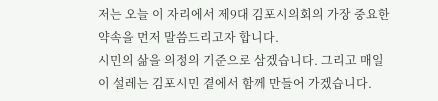저는 오늘 이 자리에서 제9대 김포시의회의 가장 중요한 약속을 먼저 말씀드리고자 합니다.
시민의 삶을 의정의 기준으로 삼겠습니다. 그리고 매일이 설레는 김포시민 곁에서 함께 만들어 가겠습니다.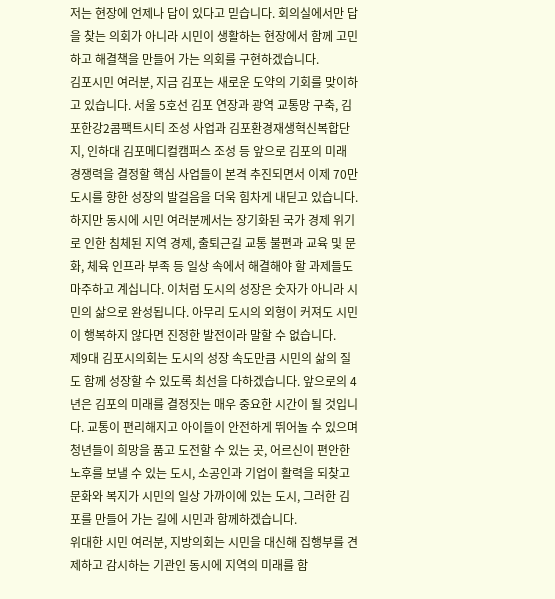저는 현장에 언제나 답이 있다고 믿습니다. 회의실에서만 답을 찾는 의회가 아니라 시민이 생활하는 현장에서 함께 고민하고 해결책을 만들어 가는 의회를 구현하겠습니다.
김포시민 여러분, 지금 김포는 새로운 도약의 기회를 맞이하고 있습니다. 서울 5호선 김포 연장과 광역 교통망 구축, 김포한강2콤팩트시티 조성 사업과 김포환경재생혁신복합단지, 인하대 김포메디컬캠퍼스 조성 등 앞으로 김포의 미래 경쟁력을 결정할 핵심 사업들이 본격 추진되면서 이제 70만 도시를 향한 성장의 발걸음을 더욱 힘차게 내딛고 있습니다.
하지만 동시에 시민 여러분께서는 장기화된 국가 경제 위기로 인한 침체된 지역 경제, 출퇴근길 교통 불편과 교육 및 문화, 체육 인프라 부족 등 일상 속에서 해결해야 할 과제들도 마주하고 계십니다. 이처럼 도시의 성장은 숫자가 아니라 시민의 삶으로 완성됩니다. 아무리 도시의 외형이 커져도 시민이 행복하지 않다면 진정한 발전이라 말할 수 없습니다.
제9대 김포시의회는 도시의 성장 속도만큼 시민의 삶의 질도 함께 성장할 수 있도록 최선을 다하겠습니다. 앞으로의 4년은 김포의 미래를 결정짓는 매우 중요한 시간이 될 것입니다. 교통이 편리해지고 아이들이 안전하게 뛰어놀 수 있으며 청년들이 희망을 품고 도전할 수 있는 곳, 어르신이 편안한 노후를 보낼 수 있는 도시, 소공인과 기업이 활력을 되찾고 문화와 복지가 시민의 일상 가까이에 있는 도시, 그러한 김포를 만들어 가는 길에 시민과 함께하겠습니다.
위대한 시민 여러분, 지방의회는 시민을 대신해 집행부를 견제하고 감시하는 기관인 동시에 지역의 미래를 함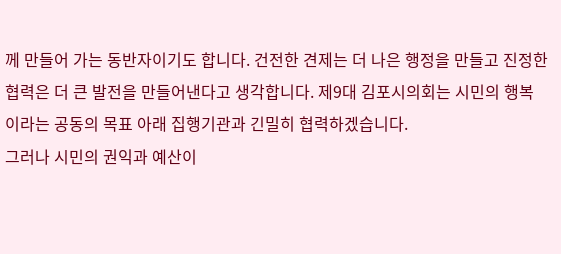께 만들어 가는 동반자이기도 합니다. 건전한 견제는 더 나은 행정을 만들고 진정한 협력은 더 큰 발전을 만들어낸다고 생각합니다. 제9대 김포시의회는 시민의 행복이라는 공동의 목표 아래 집행기관과 긴밀히 협력하겠습니다.
그러나 시민의 권익과 예산이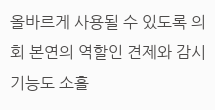올바르게 사용될 수 있도록 의회 본연의 역할인 견제와 감시 기능도 소홀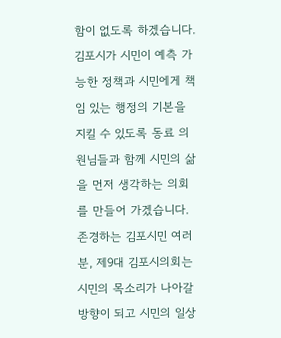함이 없도록 하겠습니다. 김포시가 시민이 예측 가능한 정책과 시민에게 책임 있는 행정의 기본을 지킬 수 있도록 동료 의원님들과 함께 시민의 삶을 먼저 생각하는 의회를 만들어 가겠습니다.
존경하는 김포시민 여러분, 제9대 김포시의회는 시민의 목소리가 나아갈 방향이 되고 시민의 일상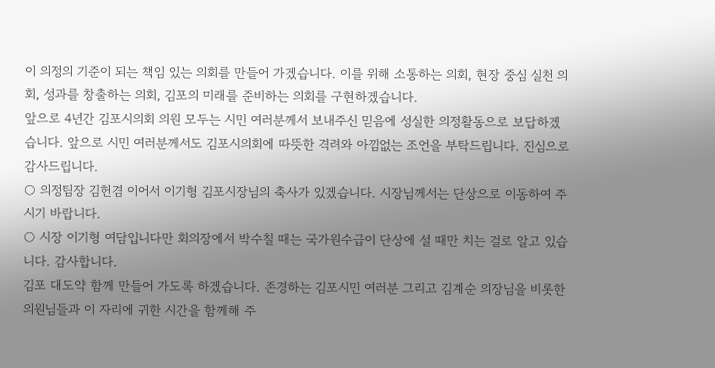이 의정의 기준이 되는 책임 있는 의회를 만들어 가겠습니다. 이를 위해 소통하는 의회, 현장 중심 실천 의회, 성과를 창출하는 의회, 김포의 미래를 준비하는 의회를 구현하겠습니다.
앞으로 4년간 김포시의회 의원 모두는 시민 여러분께서 보내주신 믿음에 성실한 의정활동으로 보답하겠습니다. 앞으로 시민 여러분께서도 김포시의회에 따뜻한 격려와 아낌없는 조언을 부탁드립니다. 진심으로 감사드립니다.
○ 의정팀장 김헌겸 이어서 이기형 김포시장님의 축사가 있겠습니다. 시장님께서는 단상으로 이동하여 주시기 바랍니다.
○ 시장 이기형 여담입니다만 회의장에서 박수칠 때는 국가원수급이 단상에 설 때만 치는 걸로 알고 있습니다. 감사합니다.
김포 대도약 함께 만들어 가도록 하겠습니다. 존경하는 김포시민 여러분 그리고 김계순 의장님을 비롯한 의원님들과 이 자리에 귀한 시간을 함께해 주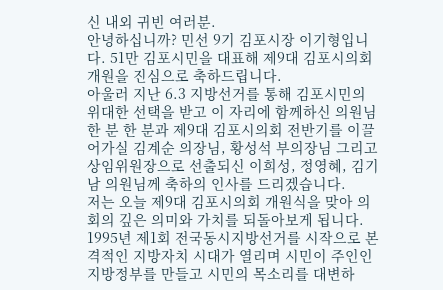신 내외 귀빈 여러분.
안녕하십니까? 민선 9기 김포시장 이기형입니다. 51만 김포시민을 대표해 제9대 김포시의회 개원을 진심으로 축하드립니다.
아울러 지난 6.3 지방선거를 통해 김포시민의 위대한 선택을 받고 이 자리에 함께하신 의원님 한 분 한 분과 제9대 김포시의회 전반기를 이끌어가실 김계순 의장님, 황성석 부의장님 그리고 상임위원장으로 선출되신 이희성, 정영혜, 김기남 의원님께 축하의 인사를 드리겠습니다.
저는 오늘 제9대 김포시의회 개원식을 맞아 의회의 깊은 의미와 가치를 되돌아보게 됩니다. 1995년 제1회 전국동시지방선거를 시작으로 본격적인 지방자치 시대가 열리며 시민이 주인인 지방정부를 만들고 시민의 목소리를 대변하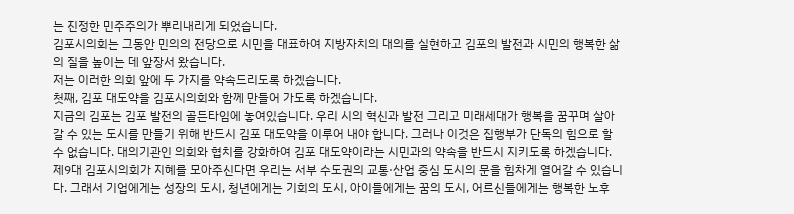는 진정한 민주주의가 뿌리내리게 되었습니다.
김포시의회는 그동안 민의의 전당으로 시민을 대표하여 지방자치의 대의를 실현하고 김포의 발전과 시민의 행복한 삶의 질을 높이는 데 앞장서 왔습니다.
저는 이러한 의회 앞에 두 가지를 약속드리도록 하겠습니다.
첫째, 김포 대도약을 김포시의회와 함께 만들어 가도록 하겠습니다.
지금의 김포는 김포 발전의 골든타임에 놓여있습니다. 우리 시의 혁신과 발전 그리고 미래세대가 행복을 꿈꾸며 살아갈 수 있는 도시를 만들기 위해 반드시 김포 대도약을 이루어 내야 합니다. 그러나 이것은 집행부가 단독의 힘으로 할 수 없습니다. 대의기관인 의회와 협치를 강화하여 김포 대도약이라는 시민과의 약속을 반드시 지키도록 하겠습니다. 제9대 김포시의회가 지혜를 모아주신다면 우리는 서부 수도권의 교통·산업 중심 도시의 문을 힘차게 열어갈 수 있습니다. 그래서 기업에게는 성장의 도시, 청년에게는 기회의 도시, 아이들에게는 꿈의 도시, 어르신들에게는 행복한 노후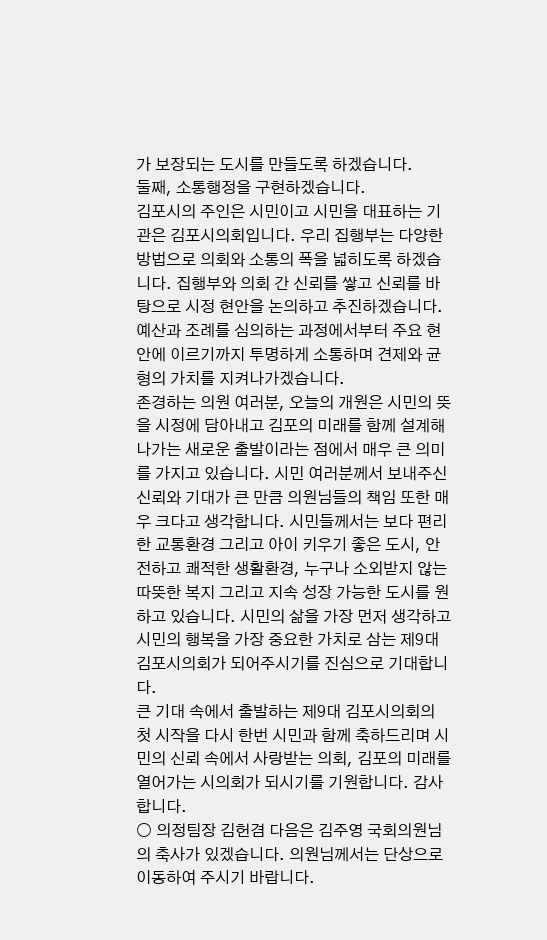가 보장되는 도시를 만들도록 하겠습니다.
둘째, 소통행정을 구현하겠습니다.
김포시의 주인은 시민이고 시민을 대표하는 기관은 김포시의회입니다. 우리 집행부는 다양한 방법으로 의회와 소통의 폭을 넓히도록 하겠습니다. 집행부와 의회 간 신뢰를 쌓고 신뢰를 바탕으로 시정 현안을 논의하고 추진하겠습니다. 예산과 조례를 심의하는 과정에서부터 주요 현안에 이르기까지 투명하게 소통하며 견제와 균형의 가치를 지켜나가겠습니다.
존경하는 의원 여러분, 오늘의 개원은 시민의 뜻을 시정에 담아내고 김포의 미래를 함께 설계해 나가는 새로운 출발이라는 점에서 매우 큰 의미를 가지고 있습니다. 시민 여러분께서 보내주신 신뢰와 기대가 큰 만큼 의원님들의 책임 또한 매우 크다고 생각합니다. 시민들께서는 보다 편리한 교통환경 그리고 아이 키우기 좋은 도시, 안전하고 쾌적한 생활환경, 누구나 소외받지 않는 따뜻한 복지 그리고 지속 성장 가능한 도시를 원하고 있습니다. 시민의 삶을 가장 먼저 생각하고 시민의 행복을 가장 중요한 가치로 삼는 제9대 김포시의회가 되어주시기를 진심으로 기대합니다.
큰 기대 속에서 출발하는 제9대 김포시의회의 첫 시작을 다시 한번 시민과 함께 축하드리며 시민의 신뢰 속에서 사랑받는 의회, 김포의 미래를 열어가는 시의회가 되시기를 기원합니다. 감사합니다.
○ 의정팀장 김헌겸 다음은 김주영 국회의원님의 축사가 있겠습니다. 의원님께서는 단상으로 이동하여 주시기 바랍니다.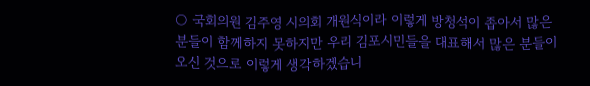○ 국회의원 김주영 시의회 개원식이라 이렇게 방청석이 좁아서 많은 분들이 함께하지 못하지만 우리 김포시민들을 대표해서 많은 분들이 오신 것으로 이렇게 생각하겠습니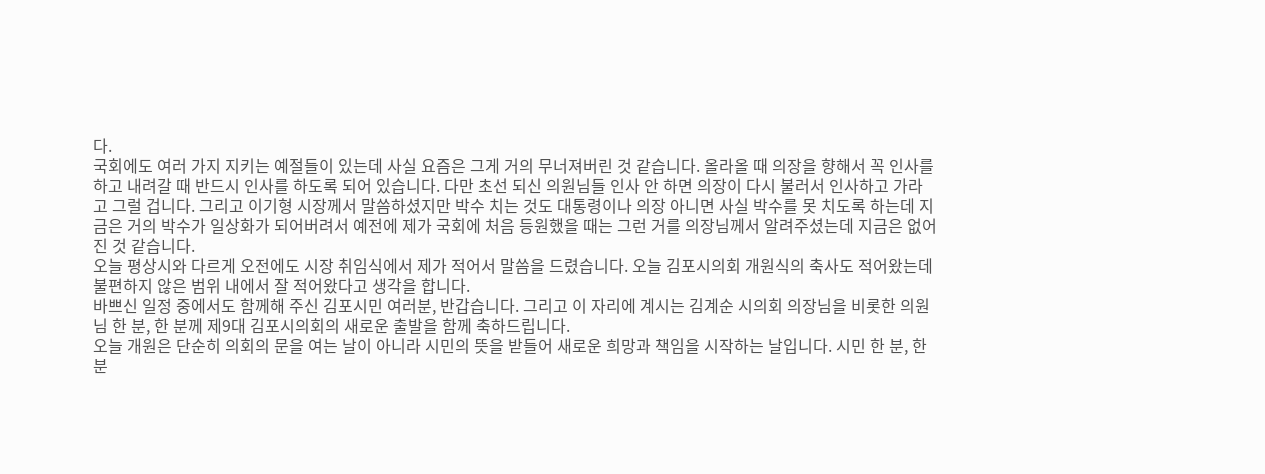다.
국회에도 여러 가지 지키는 예절들이 있는데 사실 요즘은 그게 거의 무너져버린 것 같습니다. 올라올 때 의장을 향해서 꼭 인사를 하고 내려갈 때 반드시 인사를 하도록 되어 있습니다. 다만 초선 되신 의원님들 인사 안 하면 의장이 다시 불러서 인사하고 가라고 그럴 겁니다. 그리고 이기형 시장께서 말씀하셨지만 박수 치는 것도 대통령이나 의장 아니면 사실 박수를 못 치도록 하는데 지금은 거의 박수가 일상화가 되어버려서 예전에 제가 국회에 처음 등원했을 때는 그런 거를 의장님께서 알려주셨는데 지금은 없어진 것 같습니다.
오늘 평상시와 다르게 오전에도 시장 취임식에서 제가 적어서 말씀을 드렸습니다. 오늘 김포시의회 개원식의 축사도 적어왔는데 불편하지 않은 범위 내에서 잘 적어왔다고 생각을 합니다.
바쁘신 일정 중에서도 함께해 주신 김포시민 여러분, 반갑습니다. 그리고 이 자리에 계시는 김계순 시의회 의장님을 비롯한 의원님 한 분, 한 분께 제9대 김포시의회의 새로운 출발을 함께 축하드립니다.
오늘 개원은 단순히 의회의 문을 여는 날이 아니라 시민의 뜻을 받들어 새로운 희망과 책임을 시작하는 날입니다. 시민 한 분, 한 분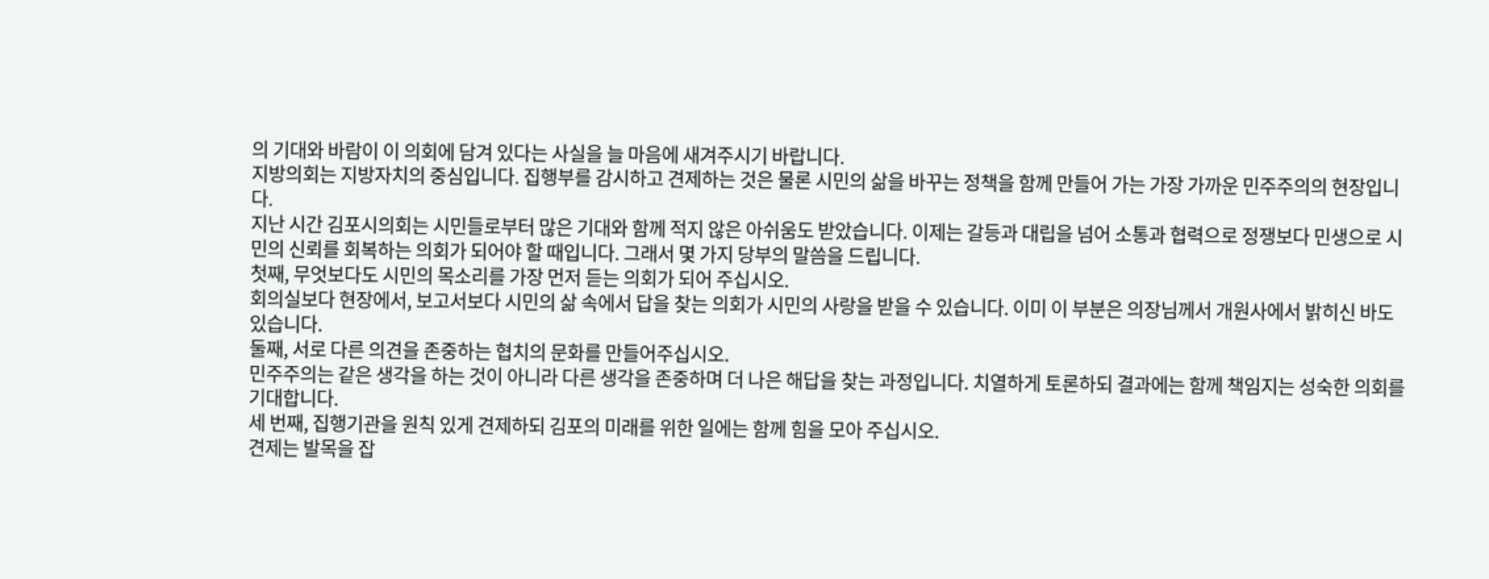의 기대와 바람이 이 의회에 담겨 있다는 사실을 늘 마음에 새겨주시기 바랍니다.
지방의회는 지방자치의 중심입니다. 집행부를 감시하고 견제하는 것은 물론 시민의 삶을 바꾸는 정책을 함께 만들어 가는 가장 가까운 민주주의의 현장입니다.
지난 시간 김포시의회는 시민들로부터 많은 기대와 함께 적지 않은 아쉬움도 받았습니다. 이제는 갈등과 대립을 넘어 소통과 협력으로 정쟁보다 민생으로 시민의 신뢰를 회복하는 의회가 되어야 할 때입니다. 그래서 몇 가지 당부의 말씀을 드립니다.
첫째, 무엇보다도 시민의 목소리를 가장 먼저 듣는 의회가 되어 주십시오.
회의실보다 현장에서, 보고서보다 시민의 삶 속에서 답을 찾는 의회가 시민의 사랑을 받을 수 있습니다. 이미 이 부분은 의장님께서 개원사에서 밝히신 바도 있습니다.
둘째, 서로 다른 의견을 존중하는 협치의 문화를 만들어주십시오.
민주주의는 같은 생각을 하는 것이 아니라 다른 생각을 존중하며 더 나은 해답을 찾는 과정입니다. 치열하게 토론하되 결과에는 함께 책임지는 성숙한 의회를 기대합니다.
세 번째, 집행기관을 원칙 있게 견제하되 김포의 미래를 위한 일에는 함께 힘을 모아 주십시오.
견제는 발목을 잡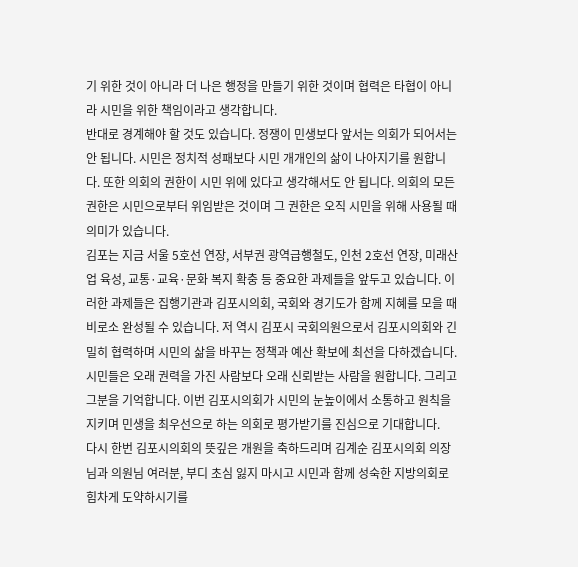기 위한 것이 아니라 더 나은 행정을 만들기 위한 것이며 협력은 타협이 아니라 시민을 위한 책임이라고 생각합니다.
반대로 경계해야 할 것도 있습니다. 정쟁이 민생보다 앞서는 의회가 되어서는 안 됩니다. 시민은 정치적 성패보다 시민 개개인의 삶이 나아지기를 원합니다. 또한 의회의 권한이 시민 위에 있다고 생각해서도 안 됩니다. 의회의 모든 권한은 시민으로부터 위임받은 것이며 그 권한은 오직 시민을 위해 사용될 때 의미가 있습니다.
김포는 지금 서울 5호선 연장, 서부권 광역급행철도, 인천 2호선 연장, 미래산업 육성, 교통·교육·문화 복지 확충 등 중요한 과제들을 앞두고 있습니다. 이러한 과제들은 집행기관과 김포시의회, 국회와 경기도가 함께 지혜를 모을 때 비로소 완성될 수 있습니다. 저 역시 김포시 국회의원으로서 김포시의회와 긴밀히 협력하며 시민의 삶을 바꾸는 정책과 예산 확보에 최선을 다하겠습니다.
시민들은 오래 권력을 가진 사람보다 오래 신뢰받는 사람을 원합니다. 그리고 그분을 기억합니다. 이번 김포시의회가 시민의 눈높이에서 소통하고 원칙을 지키며 민생을 최우선으로 하는 의회로 평가받기를 진심으로 기대합니다.
다시 한번 김포시의회의 뜻깊은 개원을 축하드리며 김계순 김포시의회 의장님과 의원님 여러분, 부디 초심 잃지 마시고 시민과 함께 성숙한 지방의회로 힘차게 도약하시기를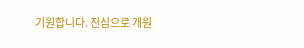기원합니다. 진심으로 개원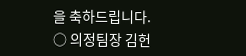을 축하드립니다.
○ 의정팀장 김헌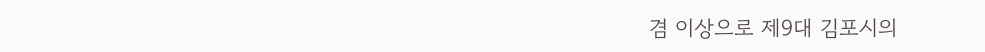겸 이상으로 제9대 김포시의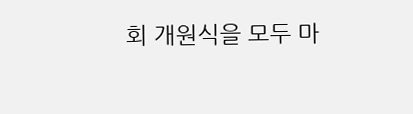회 개원식을 모두 마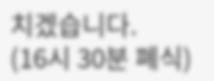치겠습니다.
(16시 30분 폐식)